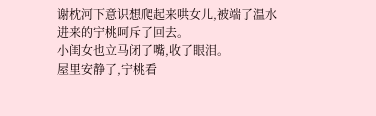谢枕河下意识想爬起来哄女儿,被端了温水进来的宁桃呵斥了回去。
小闺女也立马闭了嘴,收了眼泪。
屋里安静了,宁桃看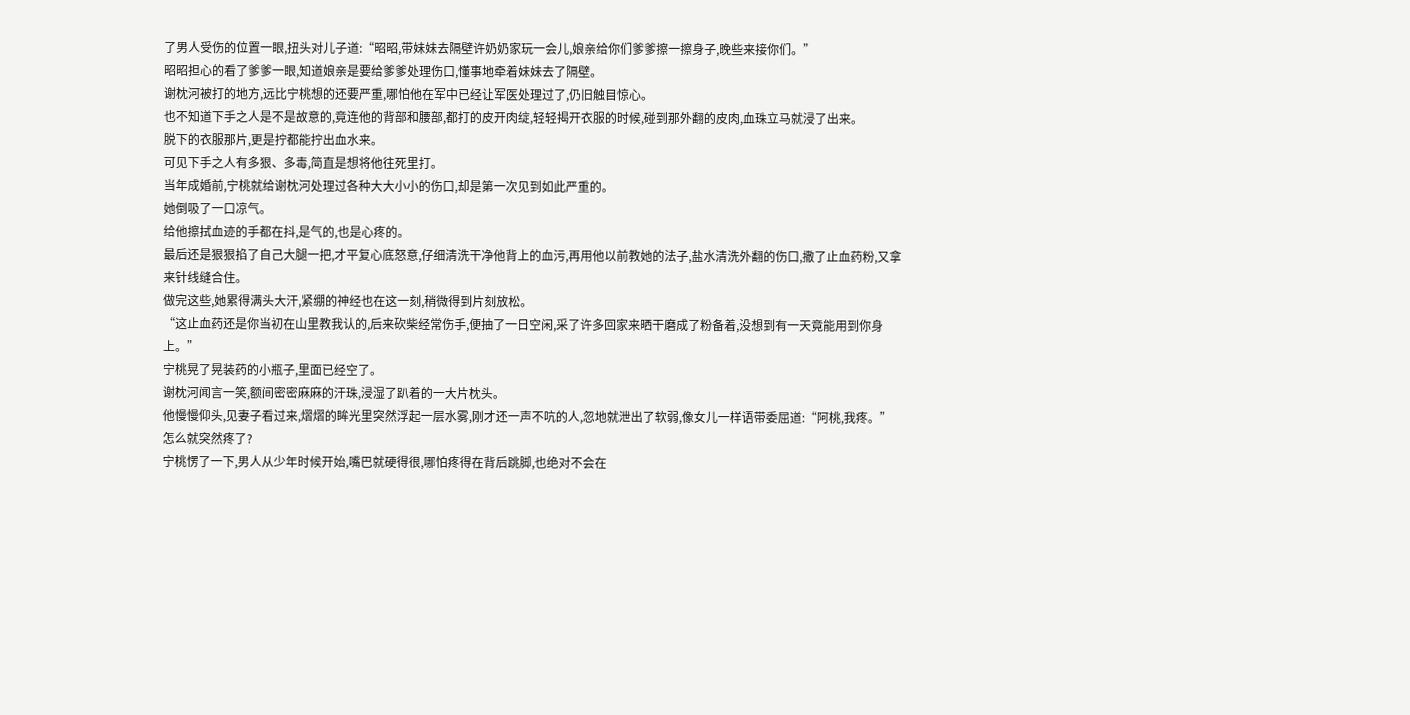了男人受伤的位置一眼,扭头对儿子道:“昭昭,带妹妹去隔壁许奶奶家玩一会儿,娘亲给你们爹爹擦一擦身子,晚些来接你们。”
昭昭担心的看了爹爹一眼,知道娘亲是要给爹爹处理伤口,懂事地牵着妹妹去了隔壁。
谢枕河被打的地方,远比宁桃想的还要严重,哪怕他在军中已经让军医处理过了,仍旧触目惊心。
也不知道下手之人是不是故意的,竟连他的背部和腰部,都打的皮开肉绽,轻轻揭开衣服的时候,碰到那外翻的皮肉,血珠立马就浸了出来。
脱下的衣服那片,更是拧都能拧出血水来。
可见下手之人有多狠、多毒,简直是想将他往死里打。
当年成婚前,宁桃就给谢枕河处理过各种大大小小的伤口,却是第一次见到如此严重的。
她倒吸了一口凉气。
给他擦拭血迹的手都在抖,是气的,也是心疼的。
最后还是狠狠掐了自己大腿一把,才平复心底怒意,仔细清洗干净他背上的血污,再用他以前教她的法子,盐水清洗外翻的伤口,撒了止血药粉,又拿来针线缝合住。
做完这些,她累得满头大汗,紧绷的神经也在这一刻,稍微得到片刻放松。
“这止血药还是你当初在山里教我认的,后来砍柴经常伤手,便抽了一日空闲,采了许多回家来晒干磨成了粉备着,没想到有一天竟能用到你身上。”
宁桃晃了晃装药的小瓶子,里面已经空了。
谢枕河闻言一笑,额间密密麻麻的汗珠,浸湿了趴着的一大片枕头。
他慢慢仰头,见妻子看过来,熠熠的眸光里突然浮起一层水雾,刚才还一声不吭的人,忽地就泄出了软弱,像女儿一样语带委屈道:“阿桃,我疼。”
怎么就突然疼了?
宁桃愣了一下,男人从少年时候开始,嘴巴就硬得很,哪怕疼得在背后跳脚,也绝对不会在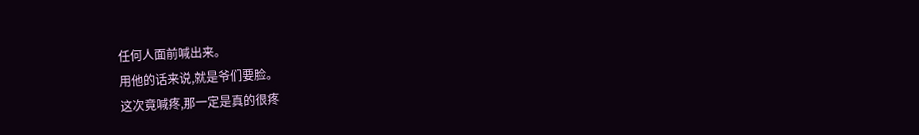任何人面前喊出来。
用他的话来说,就是爷们要脸。
这次竟喊疼,那一定是真的很疼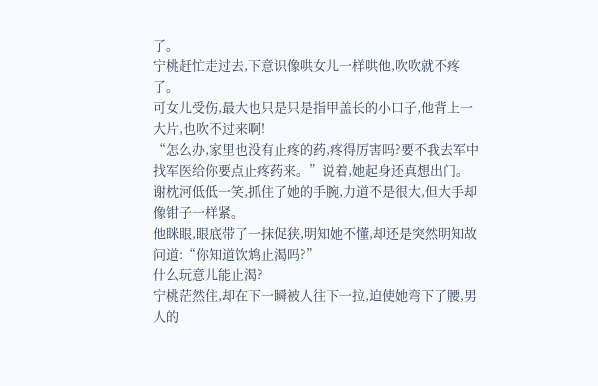了。
宁桃赶忙走过去,下意识像哄女儿一样哄他,吹吹就不疼了。
可女儿受伤,最大也只是只是指甲盖长的小口子,他背上一大片,也吹不过来啊!
“怎么办,家里也没有止疼的药,疼得厉害吗?要不我去军中找军医给你要点止疼药来。”说着,她起身还真想出门。
谢枕河低低一笑,抓住了她的手腕,力道不是很大,但大手却像钳子一样紧。
他眯眼,眼底带了一抹促狭,明知她不懂,却还是突然明知故问道:“你知道饮鸩止渴吗?”
什么玩意儿能止渴?
宁桃茫然住,却在下一瞬被人往下一拉,迫使她弯下了腰,男人的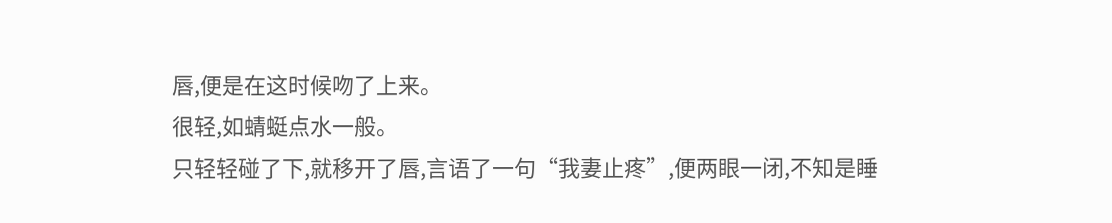唇,便是在这时候吻了上来。
很轻,如蜻蜓点水一般。
只轻轻碰了下,就移开了唇,言语了一句“我妻止疼”,便两眼一闭,不知是睡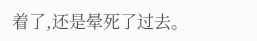着了,还是晕死了过去。